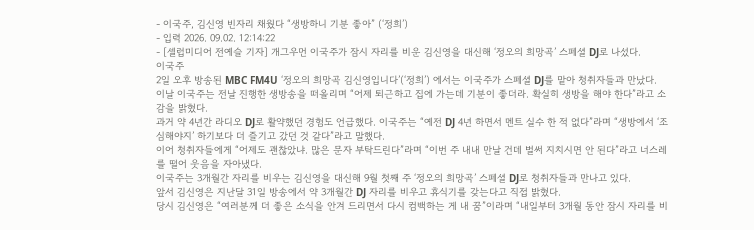- 이국주, 김신영 빈자리 채웠다 “생방하니 기분 좋아” (‘정희’)
- 입력 2026. 09.02. 12:14:22
- [셀럽미디어 전예슬 기자] 개그우먼 이국주가 잠시 자리를 비운 김신영을 대신해 ‘정오의 희망곡’ 스페셜 DJ로 나섰다.
이국주
2일 오후 방송된 MBC FM4U ‘정오의 희망곡 김신영입니다’(‘정희’) 에서는 이국주가 스페셜 DJ를 맡아 청취자들과 만났다.
이날 이국주는 전날 진행한 생방송을 떠올리며 “어제 퇴근하고 집에 가는데 기분이 좋더라. 확실히 생방을 해야 한다”라고 소감을 밝혔다.
과거 약 4년간 라디오 DJ로 활약했던 경험도 언급했다. 이국주는 “예전 DJ 4년 하면서 멘트 실수 한 적 없다”라며 “생방에서 ‘조심해야지’ 하기보다 더 즐기고 갔던 것 같다”라고 말했다.
이어 청취자들에게 “어제도 괜찮았냐. 많은 문자 부탁드린다”라며 “이번 주 내내 만날 건데 벌써 지치시면 안 된다”라고 너스레를 떨어 웃음을 자아냈다.
이국주는 3개월간 자리를 비우는 김신영을 대신해 9월 첫째 주 ‘정오의 희망곡’ 스페셜 DJ로 청취자들과 만나고 있다.
앞서 김신영은 지난달 31일 방송에서 약 3개월간 DJ 자리를 비우고 휴식기를 갖는다고 직접 밝혔다.
당시 김신영은 “여러분께 더 좋은 소식을 안겨 드리면서 다시 컴백하는 게 내 꿈”이라며 “내일부터 3개월 동안 잠시 자리를 비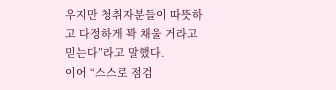우지만 청취자분들이 따뜻하고 다정하게 꽉 채울 거라고 믿는다”라고 말했다.
이어 “스스로 점검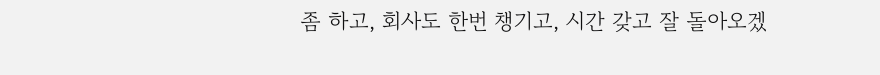좀 하고, 회사도 한번 챙기고, 시간 갖고 잘 돌아오겠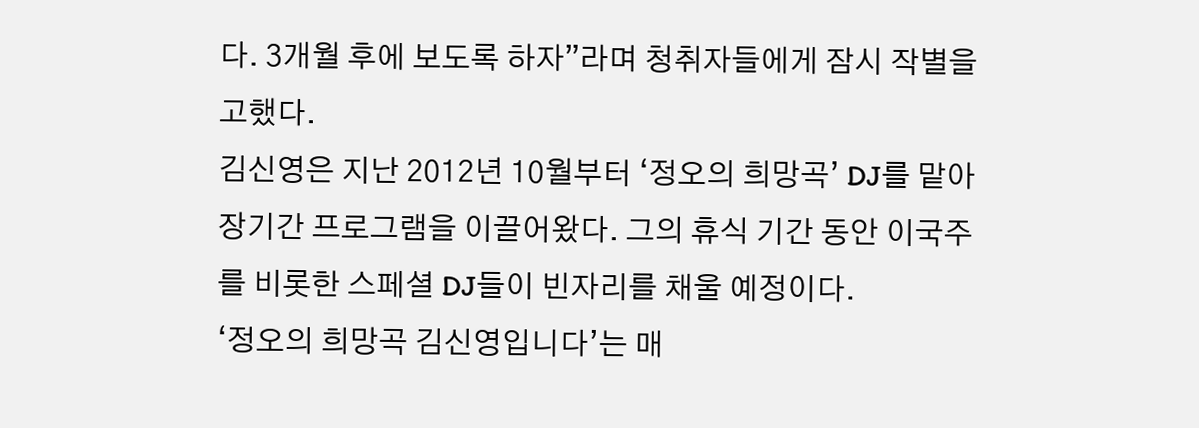다. 3개월 후에 보도록 하자”라며 청취자들에게 잠시 작별을 고했다.
김신영은 지난 2012년 10월부터 ‘정오의 희망곡’ DJ를 맡아 장기간 프로그램을 이끌어왔다. 그의 휴식 기간 동안 이국주를 비롯한 스페셜 DJ들이 빈자리를 채울 예정이다.
‘정오의 희망곡 김신영입니다’는 매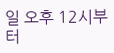일 오후 12시부터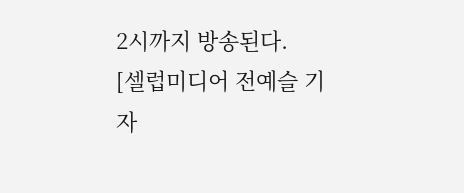2시까지 방송된다.
[셀럽미디어 전예슬 기자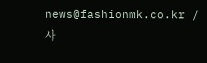news@fashionmk.co.kr / 사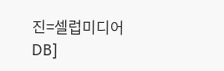진=셀럽미디어DB]